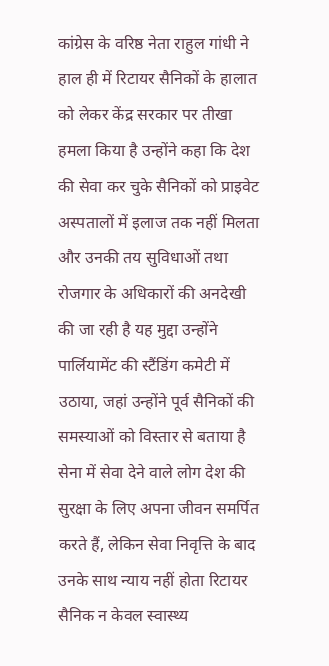कांग्रेस के वरिष्ठ नेता राहुल गांधी ने हाल ही में रिटायर सैनिकों के हालात को लेकर केंद्र सरकार पर तीखा हमला किया है उन्होंने कहा कि देश की सेवा कर चुके सैनिकों को प्राइवेट अस्पतालों में इलाज तक नहीं मिलता और उनकी तय सुविधाओं तथा रोजगार के अधिकारों की अनदेखी की जा रही है यह मुद्दा उन्होंने पार्लियामेंट की स्टैंडिंग कमेटी में उठाया, जहां उन्होंने पूर्व सैनिकों की समस्याओं को विस्तार से बताया है सेना में सेवा देने वाले लोग देश की सुरक्षा के लिए अपना जीवन समर्पित करते हैं, लेकिन सेवा निवृत्ति के बाद उनके साथ न्याय नहीं होता रिटायर सैनिक न केवल स्वास्थ्य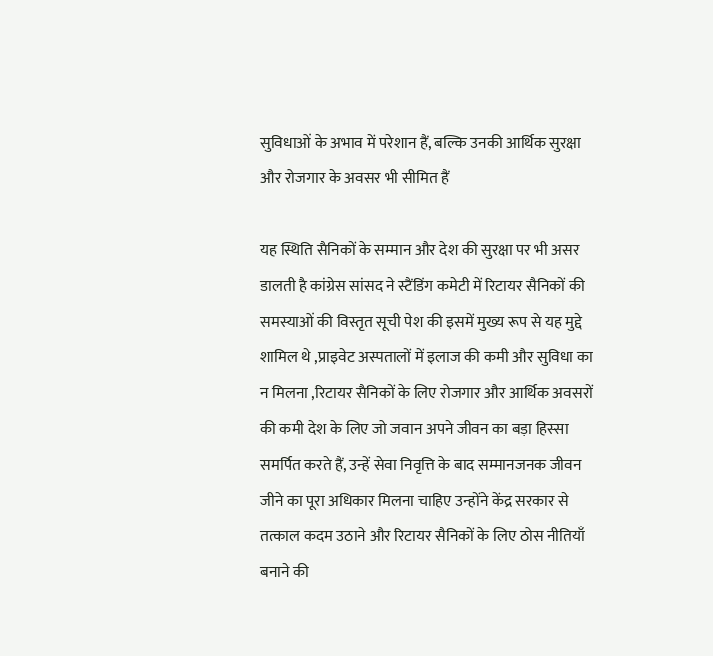सुविधाओं के अभाव में परेशान हैं, बल्कि उनकी आर्थिक सुरक्षा और रोजगार के अवसर भी सीमित हैं

यह स्थिति सैनिकों के सम्मान और देश की सुरक्षा पर भी असर डालती है कांग्रेस सांसद ने स्टैंडिंग कमेटी में रिटायर सैनिकों की समस्याओं की विस्तृत सूची पेश की इसमें मुख्य रूप से यह मुद्दे शामिल थे ,प्राइवेट अस्पतालों में इलाज की कमी और सुविधा का न मिलना ,रिटायर सैनिकों के लिए रोजगार और आर्थिक अवसरों की कमी देश के लिए जो जवान अपने जीवन का बड़ा हिस्सा समर्पित करते हैं, उन्हें सेवा निवृत्ति के बाद सम्मानजनक जीवन जीने का पूरा अधिकार मिलना चाहिए उन्होंने केंद्र सरकार से तत्काल कदम उठाने और रिटायर सैनिकों के लिए ठोस नीतियाँ बनाने की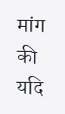मांग की यदि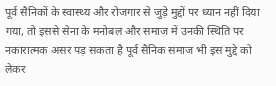पूर्व सैनिकों के स्वास्थ्य और रोजगार से जुड़े मुद्दों पर ध्यान नहीं दिया गया, तो इससे सेना के मनोबल और समाज में उनकी स्थिति पर नकारात्मक असर पड़ सकता है पूर्व सैनिक समाज भी इस मुद्दे को लेकर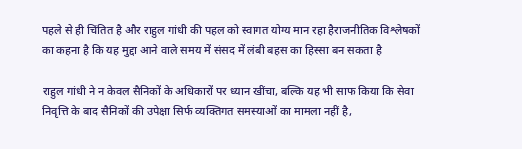पहले से ही चिंतित है और राहुल गांधी की पहल को स्वागत योग्य मान रहा हैराजनीतिक विश्लेषकों का कहना है कि यह मुद्दा आने वाले समय में संसद में लंबी बहस का हिस्सा बन सकता है

राहुल गांधी ने न केवल सैनिकों के अधिकारों पर ध्यान खींचा, बल्कि यह भी साफ किया कि सेवा निवृत्ति के बाद सैनिकों की उपेक्षा सिर्फ व्यक्तिगत समस्याओं का मामला नहीं है,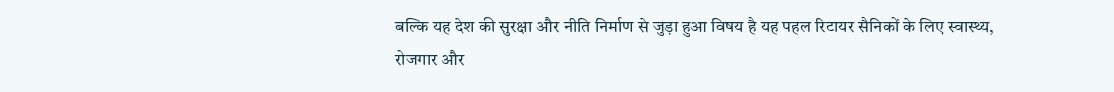बल्कि यह देश की सुरक्षा और नीति निर्माण से जुड़ा हुआ विषय है यह पहल रिटायर सैनिकों के लिए स्वास्थ्य, रोजगार और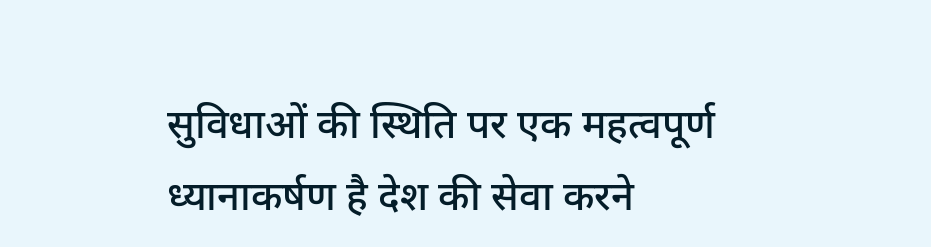सुविधाओं की स्थिति पर एक महत्वपूर्ण ध्यानाकर्षण है देश की सेवा करने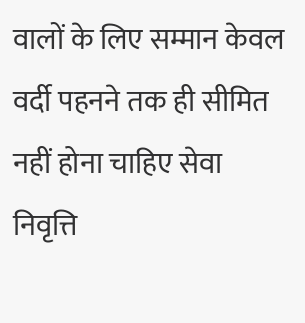वालों के लिए सम्मान केवल वर्दी पहनने तक ही सीमित नहीं होना चाहिए सेवा निवृत्ति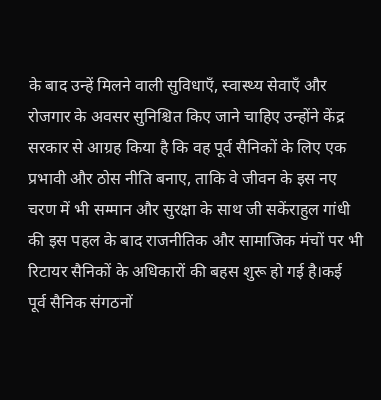के बाद उन्हें मिलने वाली सुविधाएँ, स्वास्थ्य सेवाएँ और रोजगार के अवसर सुनिश्चित किए जाने चाहिए उन्होंने केंद्र सरकार से आग्रह किया है कि वह पूर्व सैनिकों के लिए एक प्रभावी और ठोस नीति बनाए, ताकि वे जीवन के इस नए चरण में भी सम्मान और सुरक्षा के साथ जी सकेंराहुल गांधी की इस पहल के बाद राजनीतिक और सामाजिक मंचों पर भी रिटायर सैनिकों के अधिकारों की बहस शुरू हो गई है।कई पूर्व सैनिक संगठनों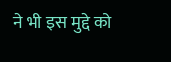ने भी इस मुद्दे को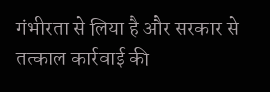गंभीरता से लिया है और सरकार से तत्काल कार्रवाई की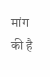मांग की है